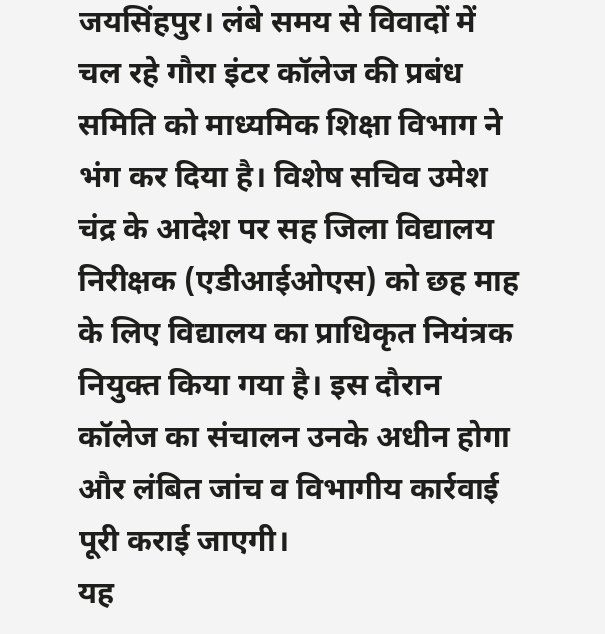जयसिंहपुर। लंबे समय से विवादों में चल रहे गौरा इंटर कॉलेज की प्रबंध समिति को माध्यमिक शिक्षा विभाग ने भंग कर दिया है। विशेष सचिव उमेश चंद्र के आदेश पर सह जिला विद्यालय निरीक्षक (एडीआईओएस) को छह माह के लिए विद्यालय का प्राधिकृत नियंत्रक नियुक्त किया गया है। इस दौरान कॉलेज का संचालन उनके अधीन होगा और लंबित जांच व विभागीय कार्रवाई पूरी कराई जाएगी।
यह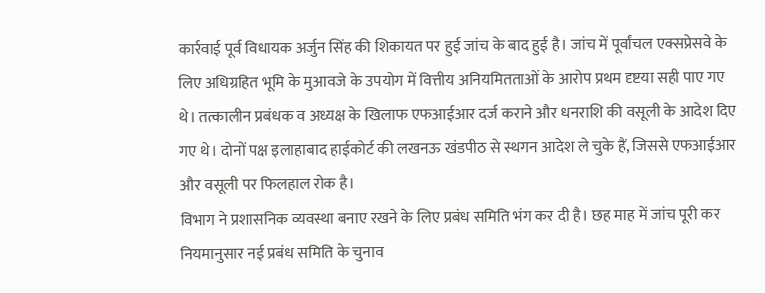कार्रवाई पूर्व विधायक अर्जुन सिंह की शिकायत पर हुई जांच के बाद हुई है। जांच में पूर्वांचल एक्सप्रेसवे के लिए अधिग्रहित भूमि के मुआवजे के उपयोग में वित्तीय अनियमितताओं के आरोप प्रथम दृष्टया सही पाए गए थे। तत्कालीन प्रबंधक व अध्यक्ष के खिलाफ एफआईआर दर्ज कराने और धनराशि की वसूली के आदेश दिए गए थे। दोनों पक्ष इलाहाबाद हाईकोर्ट की लखनऊ खंडपीठ से स्थगन आदेश ले चुके हैं, जिससे एफआईआर और वसूली पर फिलहाल रोक है।
विभाग ने प्रशासनिक व्यवस्था बनाए रखने के लिए प्रबंध समिति भंग कर दी है। छह माह में जांच पूरी कर नियमानुसार नई प्रबंध समिति के चुनाव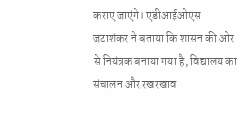कराए जाएंगे। एडीआईओएस जटाशंकर ने बताया कि शासन की ओर से नियंत्रक बनाया गया है, विद्यालय का संचालन और रखरखाव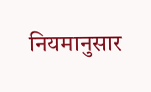नियमानुसार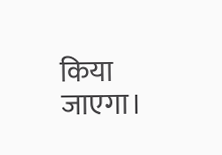किया जाएगा।